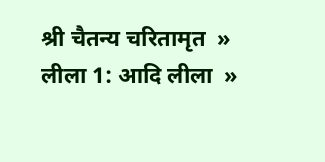श्री चैतन्य चरितामृत  »  लीला 1: आदि लीला  »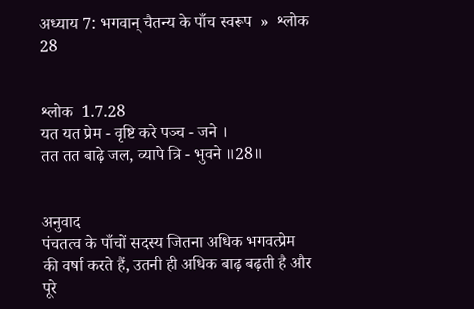अध्याय 7: भगवान् चैतन्य के पाँच स्वरूप  »  श्लोक 28


श्लोक  1.7.28
यत यत प्रेम - वृष्टि करे पञ्च - जने ।
तत तत बाढ़े जल, व्यापे त्रि - भुवने ॥28॥


अनुवाद
पंचतत्व के पाँचों सदस्य जितना अधिक भगवत्प्रेम की वर्षा करते हैं, उतनी ही अधिक बाढ़ बढ़ती है और पूरे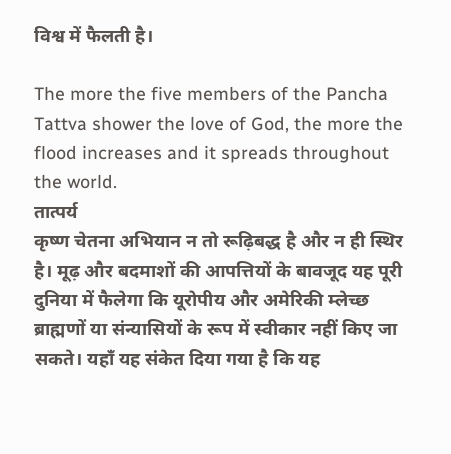विश्व में फैलती है।

The more the five members of the Pancha Tattva shower the love of God, the more the flood increases and it spreads throughout the world.
तात्पर्य
कृष्ण चेतना अभियान न तो रूढ़िबद्ध है और न ही स्थिर है। मूढ़ और बदमाशों की आपत्तियों के बावजूद यह पूरी दुनिया में फैलेगा कि यूरोपीय और अमेरिकी म्लेच्छ ब्राह्मणों या संन्यासियों के रूप में स्वीकार नहीं किए जा सकते। यहाँ यह संकेत दिया गया है कि यह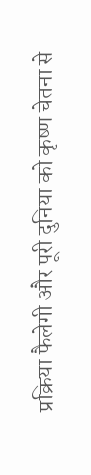प्रक्रिया फैलेगी और पूरी दुनिया को कृष्ण चेतना से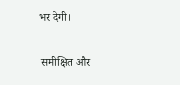भर देगी।

 समीक्षित और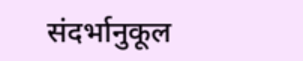संदर्भानुकूल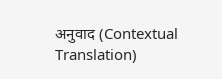अनुवाद (Contextual Translation)